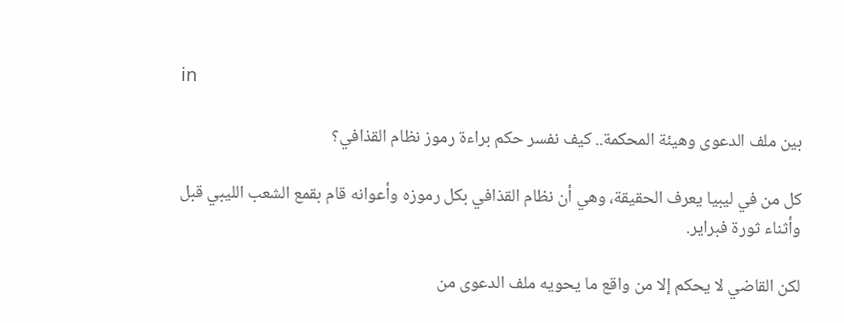in

بين ملف الدعوى وهيئة المحكمة.. كيف نفسر حكم براءة رموز نظام القذافي؟

كل من في ليبيا يعرف الحقيقة، وهي أن نظام القذافي بكل رموزه وأعوانه قام بقمع الشعب الليبي قبل وأثناء ثورة فبراير.

لكن القاضي لا يحكم إلا من واقع ما يحويه ملف الدعوى من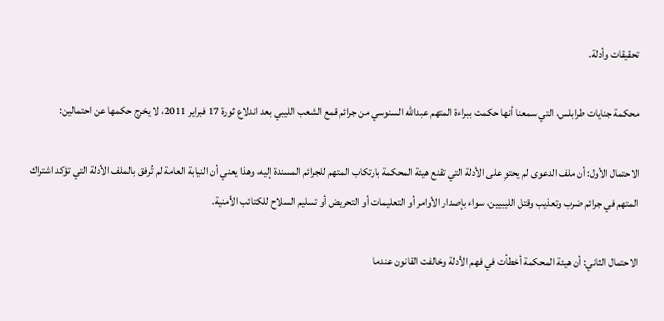تحقيقات وأدلة.

محكمة جنايات طرابلس، التي سمعنا أنها حكمت ببراءة المتهم عبدالله السنوسي من جرائم قمع الشعب الليبي بعد اندلاع ثورة 17 فبراير 2011، لا يخرج حكمها عن احتمالين:

الاحتمال الأول: أن ملف الدعوى لم يحتوِ على الأدلة التي تقنع هيئة المحكمة بارتكاب المتهم للجرائم المسندة إليه، وهذا يعني أن النيابة العامة لم تُرفق بالملف الأدلة التي تؤكد اشتراك المتهم في جرائم ضرب وتعذيب وقتل الليبيين، سواء بإصدار الأوامر أو التعليمات أو التحريض أو تسليم السلاح للكتائب الأمنية.

الاحتمال الثاني: أن هيئة المحكمة أخطأت في فهم الأدلة وخالفت القانون عندما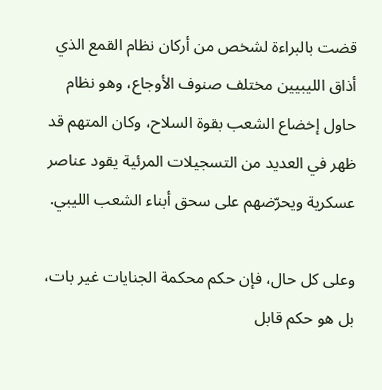قضت بالبراءة لشخص من أركان نظام القمع الذي أذاق الليبيين مختلف صنوف الأوجاع، وهو نظام حاول إخضاع الشعب بقوة السلاح، وكان المتهم قد ظهر في العديد من التسجيلات المرئية يقود عناصر عسكرية ويحرّضهم على سحق أبناء الشعب الليبي.

وعلى كل حال، فإن حكم محكمة الجنايات غير بات، بل هو حكم قابل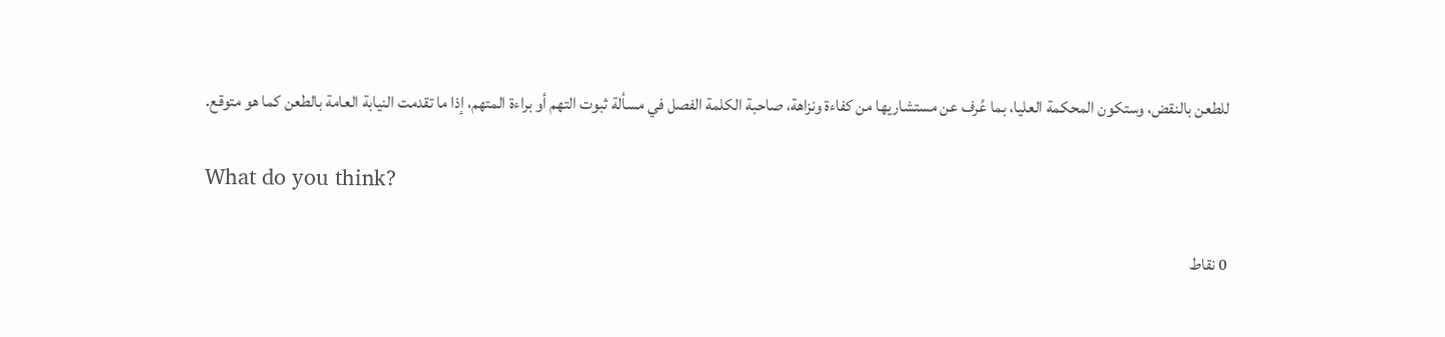للطعن بالنقض، وستكون المحكمة العليا، بما عُرف عن مستشاريها من كفاءة ونزاهة، صاحبة الكلمة الفصل في مسألة ثبوت التهم أو براءة المتهم، إذا ما تقدمت النيابة العامة بالطعن كما هو متوقع.

What do you think?

0 نقاط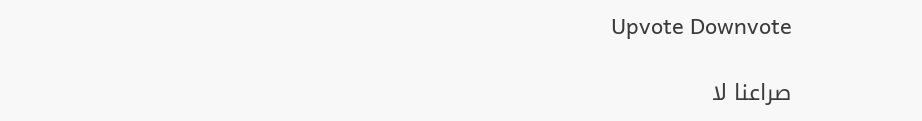Upvote Downvote

صراعنا لا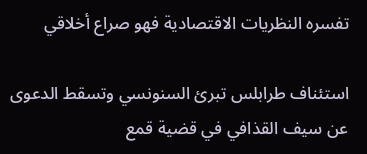تفسره النظريات الاقتصادية فهو صراع أخلاقي

استئناف طرابلس تبرئ السنونسي وتسقط الدعوى عن سيف القذافي في قضية قمع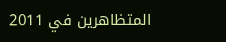المتظاهرين في 2011